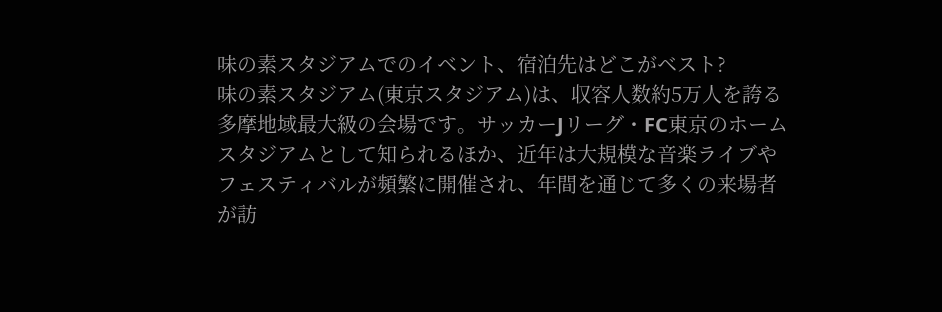味の素スタジアムでのイベント、宿泊先はどこがベスト?
味の素スタジアム(東京スタジアム)は、収容人数約5万人を誇る多摩地域最大級の会場です。サッカーJリーグ・FC東京のホームスタジアムとして知られるほか、近年は大規模な音楽ライブやフェスティバルが頻繁に開催され、年間を通じて多くの来場者が訪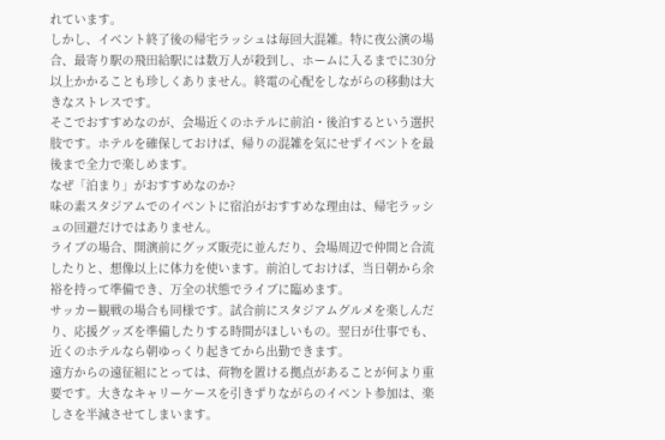れています。
しかし、イベント終了後の帰宅ラッシュは毎回大混雑。特に夜公演の場合、最寄り駅の飛田給駅には数万人が殺到し、ホームに入るまでに30分以上かかることも珍しくありません。終電の心配をしながらの移動は大きなストレスです。
そこでおすすめなのが、会場近くのホテルに前泊・後泊するという選択肢です。ホテルを確保しておけば、帰りの混雑を気にせずイベントを最後まで全力で楽しめます。
なぜ「泊まり」がおすすめなのか?
味の素スタジアムでのイベントに宿泊がおすすめな理由は、帰宅ラッシュの回避だけではありません。
ライブの場合、開演前にグッズ販売に並んだり、会場周辺で仲間と合流したりと、想像以上に体力を使います。前泊しておけば、当日朝から余裕を持って準備でき、万全の状態でライブに臨めます。
サッカー観戦の場合も同様です。試合前にスタジアムグルメを楽しんだり、応援グッズを準備したりする時間がほしいもの。翌日が仕事でも、近くのホテルなら朝ゆっくり起きてから出勤できます。
遠方からの遠征組にとっては、荷物を置ける拠点があることが何より重要です。大きなキャリーケースを引きずりながらのイベント参加は、楽しさを半減させてしまいます。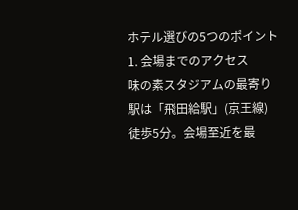ホテル選びの5つのポイント
1. 会場までのアクセス
味の素スタジアムの最寄り駅は「飛田給駅」(京王線)徒歩5分。会場至近を最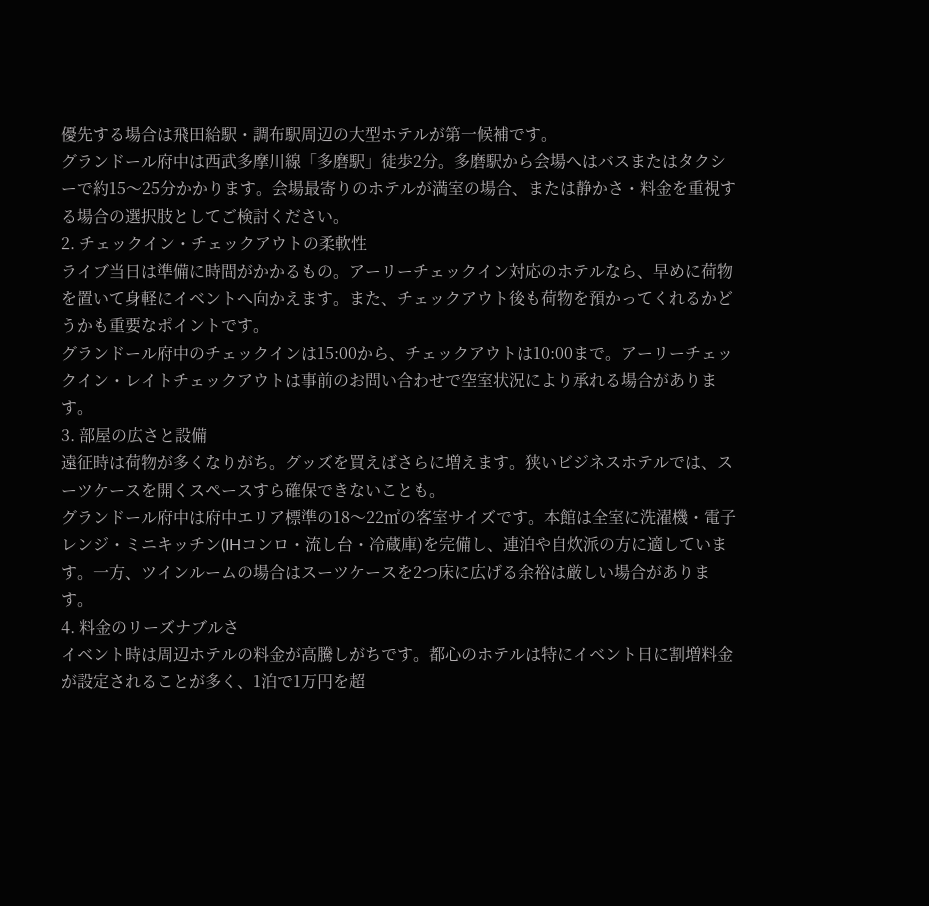優先する場合は飛田給駅・調布駅周辺の大型ホテルが第一候補です。
グランドール府中は西武多摩川線「多磨駅」徒歩2分。多磨駅から会場へはバスまたはタクシーで約15〜25分かかります。会場最寄りのホテルが満室の場合、または静かさ・料金を重視する場合の選択肢としてご検討ください。
2. チェックイン・チェックアウトの柔軟性
ライブ当日は準備に時間がかかるもの。アーリーチェックイン対応のホテルなら、早めに荷物を置いて身軽にイベントへ向かえます。また、チェックアウト後も荷物を預かってくれるかどうかも重要なポイントです。
グランドール府中のチェックインは15:00から、チェックアウトは10:00まで。アーリーチェックイン・レイトチェックアウトは事前のお問い合わせで空室状況により承れる場合があります。
3. 部屋の広さと設備
遠征時は荷物が多くなりがち。グッズを買えばさらに増えます。狭いビジネスホテルでは、スーツケースを開くスペースすら確保できないことも。
グランドール府中は府中エリア標準の18〜22㎡の客室サイズです。本館は全室に洗濯機・電子レンジ・ミニキッチン(IHコンロ・流し台・冷蔵庫)を完備し、連泊や自炊派の方に適しています。一方、ツインルームの場合はスーツケースを2つ床に広げる余裕は厳しい場合があります。
4. 料金のリーズナブルさ
イベント時は周辺ホテルの料金が高騰しがちです。都心のホテルは特にイベント日に割増料金が設定されることが多く、1泊で1万円を超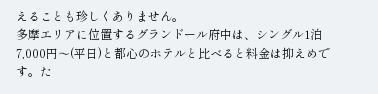えることも珍しくありません。
多摩エリアに位置するグランドール府中は、シングル1泊7,000円〜(平日)と都心のホテルと比べると料金は抑えめです。た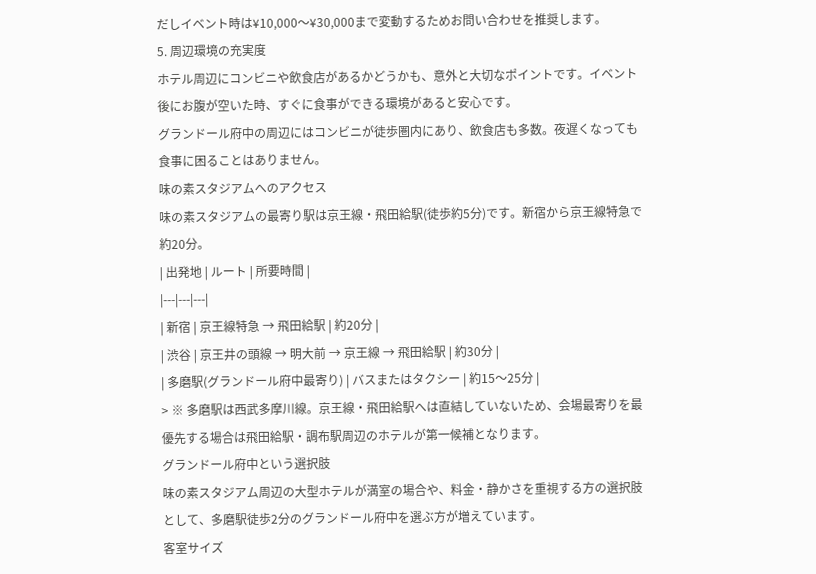だしイベント時は¥10,000〜¥30,000まで変動するためお問い合わせを推奨します。
5. 周辺環境の充実度
ホテル周辺にコンビニや飲食店があるかどうかも、意外と大切なポイントです。イベント後にお腹が空いた時、すぐに食事ができる環境があると安心です。
グランドール府中の周辺にはコンビニが徒歩圏内にあり、飲食店も多数。夜遅くなっても食事に困ることはありません。
味の素スタジアムへのアクセス
味の素スタジアムの最寄り駅は京王線・飛田給駅(徒歩約5分)です。新宿から京王線特急で約20分。
| 出発地 | ルート | 所要時間 |
|---|---|---|
| 新宿 | 京王線特急 → 飛田給駅 | 約20分 |
| 渋谷 | 京王井の頭線 → 明大前 → 京王線 → 飛田給駅 | 約30分 |
| 多磨駅(グランドール府中最寄り) | バスまたはタクシー | 約15〜25分 |
> ※ 多磨駅は西武多摩川線。京王線・飛田給駅へは直結していないため、会場最寄りを最優先する場合は飛田給駅・調布駅周辺のホテルが第一候補となります。
グランドール府中という選択肢
味の素スタジアム周辺の大型ホテルが満室の場合や、料金・静かさを重視する方の選択肢として、多磨駅徒歩2分のグランドール府中を選ぶ方が増えています。
客室サイズ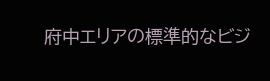府中エリアの標準的なビジ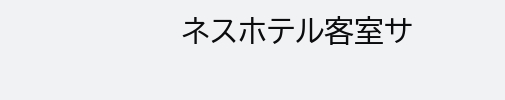ネスホテル客室サ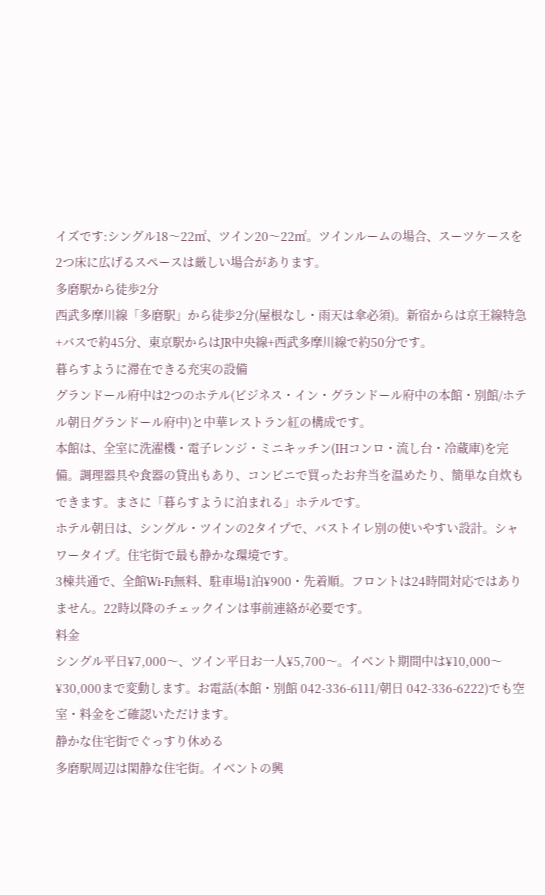イズです:シングル18〜22㎡、ツイン20〜22㎡。ツインルームの場合、スーツケースを2つ床に広げるスペースは厳しい場合があります。
多磨駅から徒歩2分
西武多摩川線「多磨駅」から徒歩2分(屋根なし・雨天は傘必須)。新宿からは京王線特急+バスで約45分、東京駅からはJR中央線+西武多摩川線で約50分です。
暮らすように滞在できる充実の設備
グランドール府中は2つのホテル(ビジネス・イン・グランドール府中の本館・別館/ホテル朝日グランドール府中)と中華レストラン紅の構成です。
本館は、全室に洗濯機・電子レンジ・ミニキッチン(IHコンロ・流し台・冷蔵庫)を完備。調理器具や食器の貸出もあり、コンビニで買ったお弁当を温めたり、簡単な自炊もできます。まさに「暮らすように泊まれる」ホテルです。
ホテル朝日は、シングル・ツインの2タイプで、バストイレ別の使いやすい設計。シャワータイプ。住宅街で最も静かな環境です。
3棟共通で、全館Wi-Fi無料、駐車場1泊¥900・先着順。フロントは24時間対応ではありません。22時以降のチェックインは事前連絡が必要です。
料金
シングル平日¥7,000〜、ツイン平日お一人¥5,700〜。イベント期間中は¥10,000〜¥30,000まで変動します。お電話(本館・別館 042-336-6111/朝日 042-336-6222)でも空室・料金をご確認いただけます。
静かな住宅街でぐっすり休める
多磨駅周辺は閑静な住宅街。イベントの興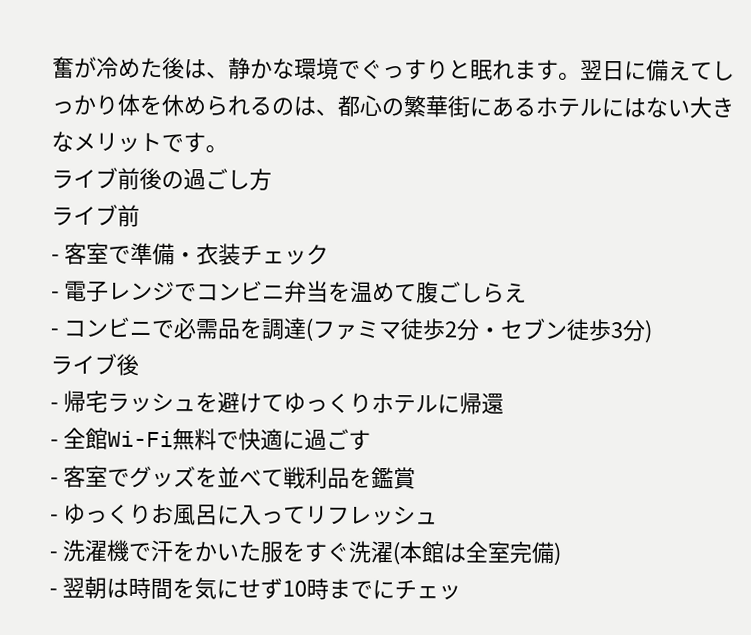奮が冷めた後は、静かな環境でぐっすりと眠れます。翌日に備えてしっかり体を休められるのは、都心の繁華街にあるホテルにはない大きなメリットです。
ライブ前後の過ごし方
ライブ前
- 客室で準備・衣装チェック
- 電子レンジでコンビニ弁当を温めて腹ごしらえ
- コンビニで必需品を調達(ファミマ徒歩2分・セブン徒歩3分)
ライブ後
- 帰宅ラッシュを避けてゆっくりホテルに帰還
- 全館Wi-Fi無料で快適に過ごす
- 客室でグッズを並べて戦利品を鑑賞
- ゆっくりお風呂に入ってリフレッシュ
- 洗濯機で汗をかいた服をすぐ洗濯(本館は全室完備)
- 翌朝は時間を気にせず10時までにチェッ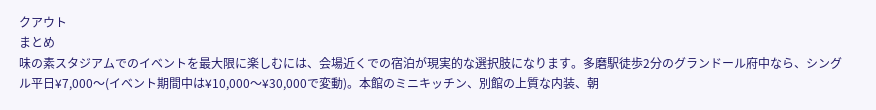クアウト
まとめ
味の素スタジアムでのイベントを最大限に楽しむには、会場近くでの宿泊が現実的な選択肢になります。多磨駅徒歩2分のグランドール府中なら、シングル平日¥7,000〜(イベント期間中は¥10,000〜¥30,000で変動)。本館のミニキッチン、別館の上質な内装、朝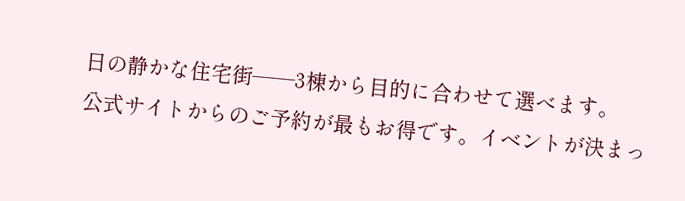日の静かな住宅街——3棟から目的に合わせて選べます。
公式サイトからのご予約が最もお得です。イベントが決まっ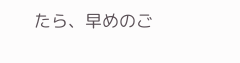たら、早めのご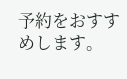予約をおすすめします。